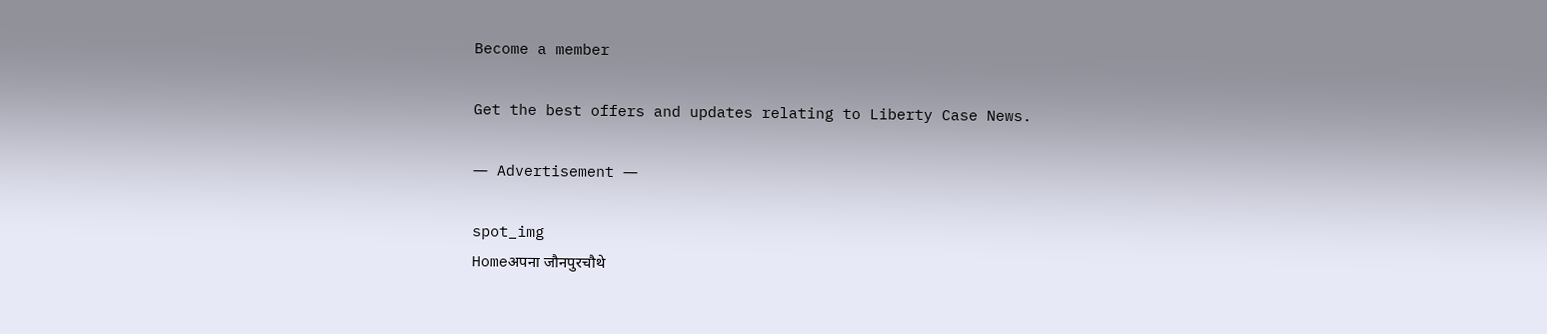Become a member

Get the best offers and updates relating to Liberty Case News.

― Advertisement ―

spot_img
Homeअपना जौनपुरचौथे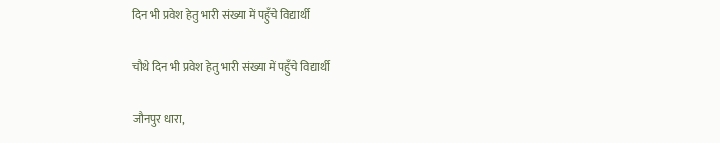दिन भी प्रवेश हेतु भारी संख्या में पहुँचे विद्यार्थी

चौथे दिन भी प्रवेश हेतु भारी संख्या में पहुँचे विद्यार्थी

जौनपुर धारा,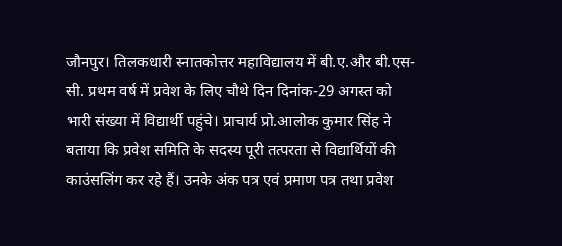जौनपुर। तिलकधारी स्नातकोत्तर महाविद्यालय में बी.ए.और बी.एस-सी. प्रथम वर्ष में प्रवेश के लिए चौथे दिन दिनांक-29 अगस्त को भारी संख्या में विद्यार्थी पहुंचे। प्राचार्य प्रो.आलोक कुमार सिंह ने बताया कि प्रवेश समिति के सदस्य पूरी तत्परता से विद्यार्थियों की काउंसलिंग कर रहे हैं। उनके अंक पत्र एवं प्रमाण पत्र तथा प्रवेश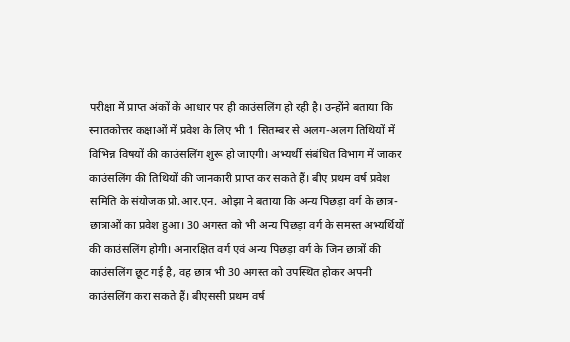परीक्षा में प्राप्त अंकों के आधार पर ही काउंसलिंग हो रही है। उन्होंने बताया कि स्नातकोत्तर कक्षाओं में प्रवेश के लिए भी 1 सितम्बर से अलग-अलग तिथियों में विभिन्न विषयों की काउंसलिंग शुरू हो जाएगी। अभ्यर्थी संबंधित विभाग में जाकर काउंसलिंग की तिथियों की जानकारी प्राप्त कर सकते हैं। बीए प्रथम वर्ष प्रवेश समिति के संयोजक प्रो.आर.एन. ओझा ने बताया कि अन्य पिछड़ा वर्ग के छात्र-छात्राओं का प्रवेश हुआ। 30 अगस्त को भी अन्य पिछड़ा वर्ग के समस्त अभ्यर्थियों की काउंसलिंग होगी। अनारक्षित वर्ग एवं अन्य पिछड़ा वर्ग के जिन छात्रों की काउंसलिंग छूट गई है, वह छात्र भी 30 अगस्त को उपस्थित होकर अपनी काउंसलिंग करा सकते हैं। बीएससी प्रथम वर्ष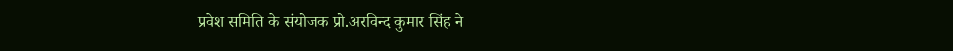प्रवेश समिति के संयोजक प्रो.अरविन्द कुमार सिंह ने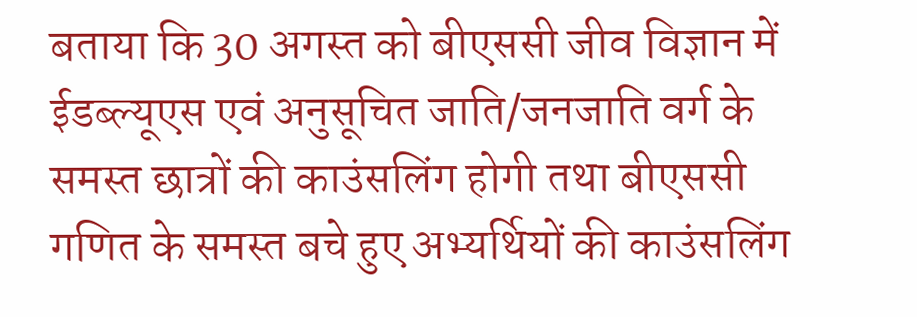बताया कि 30 अगस्त को बीएससी जीव विज्ञान में ईडब्ल्यूएस एवं अनुसूचित जाति/जनजाति वर्ग के समस्त छात्रों की काउंसलिंग होगी तथा बीएससी गणित के समस्त बचे हुए अभ्यर्थियों की काउंसलिंग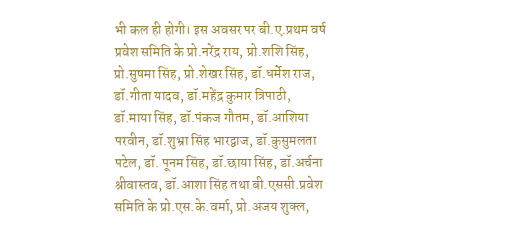भी कल ही होगी। इस अवसर पर बी.ए.प्रथम वर्ष प्रवेश समिति के प्रो.नरेंद्र राय, प्रो.शशि सिंह, प्रो.सुषमा सिंह, प्रो.शेखर सिंह, डॉ.धर्मेश राज, डॉ.गीता यादव, डॉ.महेंद्र कुमार त्रिपाठी, डॉ.माया सिंह, डॉ.पंकज गौतम, डॉ.आशिया परवीन, डॉ.शुभ्रा सिंह भारद्वाज, डॉ.कुसुमलता पटेल, डॉ. पूनम सिंह, डॉ.छाया सिंह, डॉ.अर्चना श्रीवास्तव, डॉ.आशा सिंह तथा बी.एससी.प्रवेश समिति के प्रो.एस.के.वर्मा, प्रो.अजय शुक्ल,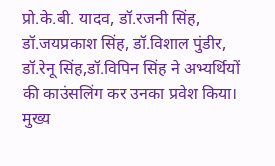प्रो.के.बी. यादव, डॉ.रजनी सिंह, डॉ.जयप्रकाश सिंह, डॉ.विशाल पुंडीर, डॉ.रेनू सिंह,डॉ.विपिन सिंह ने अभ्यर्थियों की काउंसलिंग कर उनका प्रवेश किया। मुख्य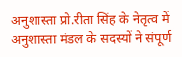अनुशास्ता प्रो.रीता सिंह के नेतृत्व में अनुशास्ता मंडल के सदस्यों ने संपूर्ण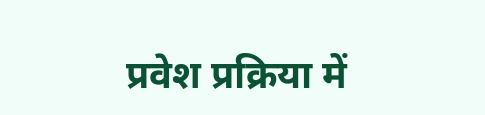प्रवेश प्रक्रिया में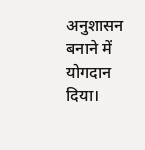अनुशासन बनाने में योगदान दिया।